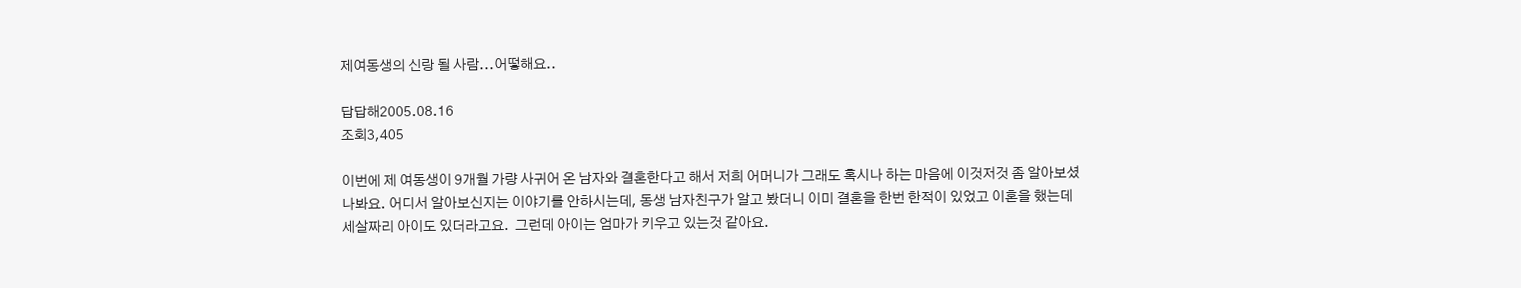제여동생의 신랑 될 사람...어떻해요..

답답해2005.08.16
조회3,405

이번에 제 여동생이 9개월 가량 사귀어 온 남자와 결혼한다고 해서 저희 어머니가 그래도 혹시나 하는 마음에 이것저것 좀 알아보셨나봐요. 어디서 알아보신지는 이야기를 안하시는데, 동생 남자친구가 알고 봤더니 이미 결혼을 한번 한적이 있었고 이혼을 했는데 세살짜리 아이도 있더라고요.  그런데 아이는 엄마가 키우고 있는것 같아요.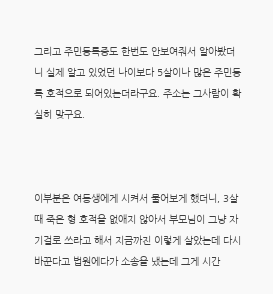그리고 주민등록증도 한번도 안보여줘서 알아봤더니 실제 알고 있었던 나이보다 5살이나 많은 주민등록 호적으로 되어있는더라구요. 주소는 그사람이 확실히 맞구요.



이부분은 여동생에게 시켜서 물어보게 했더니, 3살때 죽은 형 호적을 없애지 않아서 부모님이 그냥 자기걸로 쓰라고 해서 지금까진 이렇게 살았는데 다시 바꾼다고 법원에다가 소송을 냈는데 그게 시간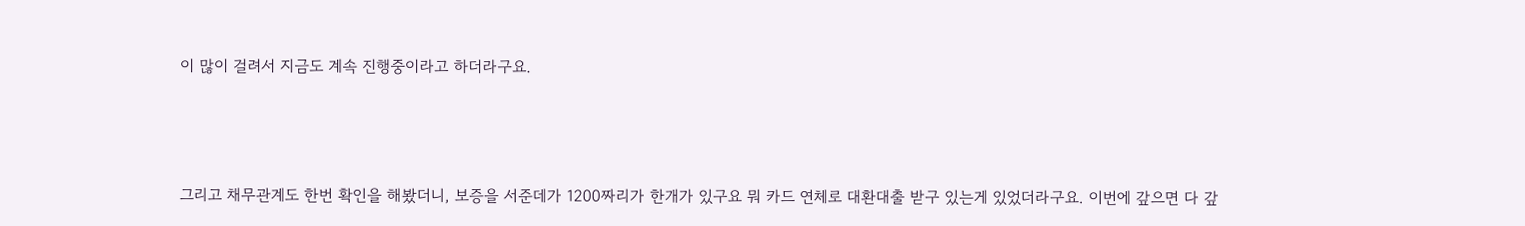이 많이 걸려서 지금도 계속 진행중이라고 하더라구요.



그리고 채무관계도 한번 확인을 해봤더니, 보증을 서준데가 1200짜리가 한개가 있구요 뭐 카드 연체로 대환대출 받구 있는게 있었더라구요. 이번에 갚으면 다 갚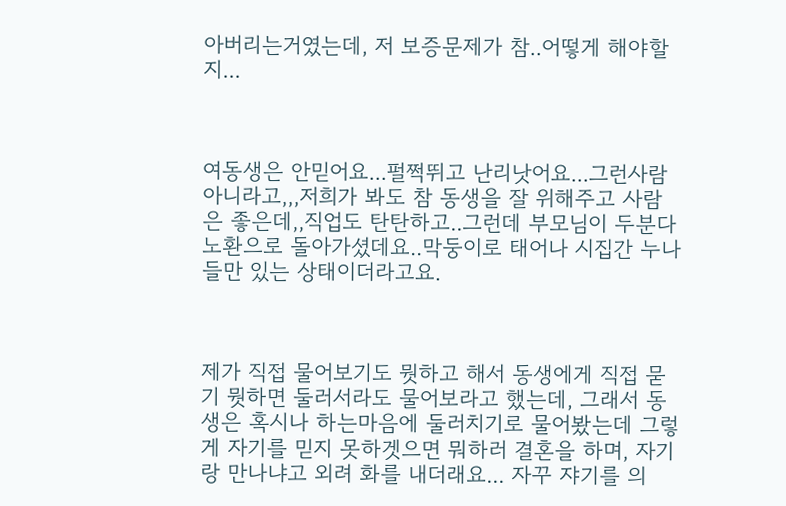아버리는거였는데, 저 보증문제가 참..어떻게 해야할지...



여동생은 안믿어요...펄쩍뛰고 난리낫어요...그런사람아니라고,,,저희가 봐도 참 동생을 잘 위해주고 사람은 좋은데,,직업도 탄탄하고..그런데 부모님이 두분다 노환으로 돌아가셨데요..막둥이로 태어나 시집간 누나들만 있는 상태이더라고요.



제가 직접 물어보기도 뭣하고 해서 동생에게 직접 묻기 뭣하면 둘러서라도 물어보라고 했는데, 그래서 동생은 혹시나 하는마음에 둘러치기로 물어봤는데 그렇게 자기를 믿지 못하겟으면 뭐하러 결혼을 하며, 자기랑 만나냐고 외려 화를 내더래요... 자꾸 쟈기를 의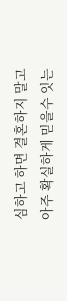심하고 하면 결혼하지 말고 아주 확실하게 믿을수 잇는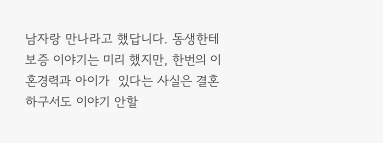남자랑 만나라고 했답니다. 동생한테 보증 이야기는 미리 했지만, 한번의 이혼경력과 아이가  있다는 사실은 결혼하구서도 이야기 안할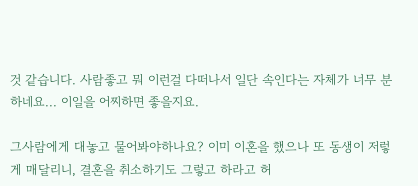것 같습니다. 사람좋고 뭐 이런걸 다떠나서 일단 속인다는 자체가 너무 분하네요... 이일을 어찌하면 좋을지요.

그사람에게 대놓고 물어봐야하나요? 이미 이혼을 했으나 또 동생이 저렇게 매달리니, 결혼을 취소하기도 그렇고 하라고 허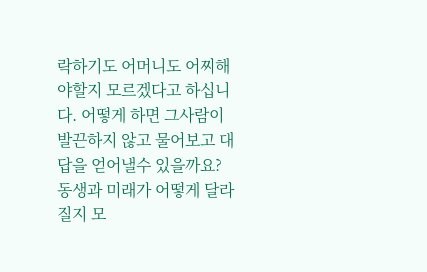락하기도 어머니도 어찌해야할지 모르겠다고 하십니다. 어떻게 하면 그사람이 발끈하지 않고 물어보고 대답을 얻어낼수 있을까요? 동생과 미래가 어떻게 달라질지 모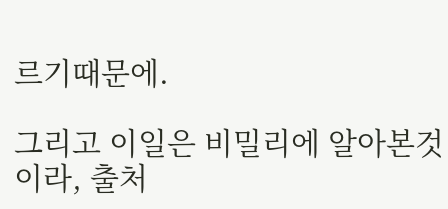르기때문에.

그리고 이일은 비밀리에 알아본것이라, 출처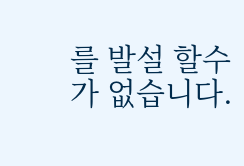를 발설 할수가 없습니다.